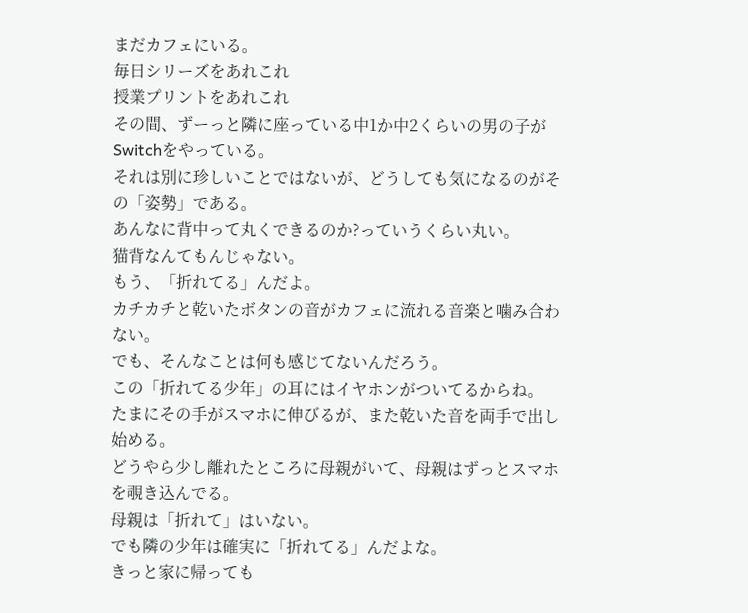まだカフェにいる。
毎日シリーズをあれこれ
授業プリントをあれこれ
その間、ずーっと隣に座っている中1か中2くらいの男の子がSwitchをやっている。
それは別に珍しいことではないが、どうしても気になるのがその「姿勢」である。
あんなに背中って丸くできるのか?っていうくらい丸い。
猫背なんてもんじゃない。
もう、「折れてる」んだよ。
カチカチと乾いたボタンの音がカフェに流れる音楽と噛み合わない。
でも、そんなことは何も感じてないんだろう。
この「折れてる少年」の耳にはイヤホンがついてるからね。
たまにその手がスマホに伸びるが、また乾いた音を両手で出し始める。
どうやら少し離れたところに母親がいて、母親はずっとスマホを覗き込んでる。
母親は「折れて」はいない。
でも隣の少年は確実に「折れてる」んだよな。
きっと家に帰っても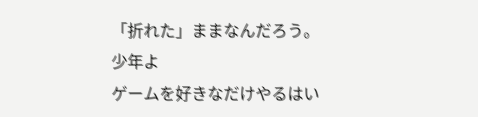「折れた」ままなんだろう。
少年よ
ゲームを好きなだけやるはい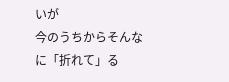いが
今のうちからそんなに「折れて」る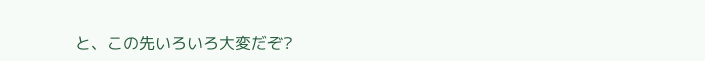と、この先いろいろ大変だぞ?